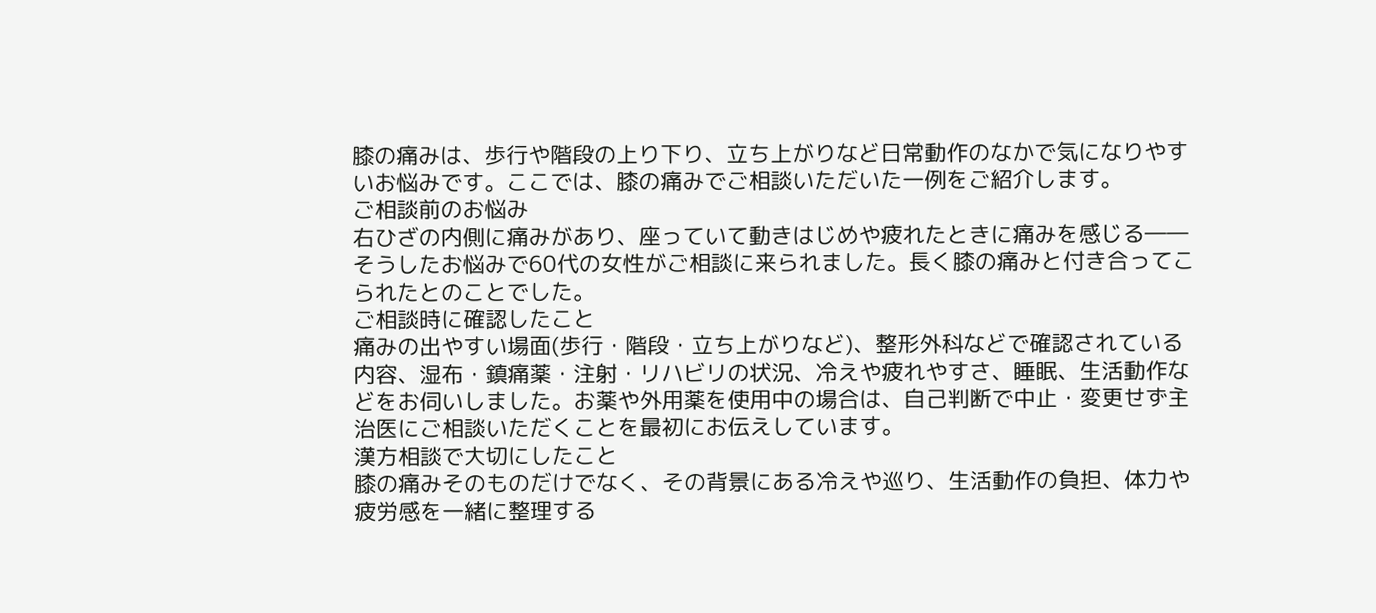膝の痛みは、歩行や階段の上り下り、立ち上がりなど日常動作のなかで気になりやすいお悩みです。ここでは、膝の痛みでご相談いただいた一例をご紹介します。
ご相談前のお悩み
右ひざの内側に痛みがあり、座っていて動きはじめや疲れたときに痛みを感じる――そうしたお悩みで60代の女性がご相談に来られました。長く膝の痛みと付き合ってこられたとのことでした。
ご相談時に確認したこと
痛みの出やすい場面(歩行・階段・立ち上がりなど)、整形外科などで確認されている内容、湿布・鎮痛薬・注射・リハビリの状況、冷えや疲れやすさ、睡眠、生活動作などをお伺いしました。お薬や外用薬を使用中の場合は、自己判断で中止・変更せず主治医にご相談いただくことを最初にお伝えしています。
漢方相談で大切にしたこと
膝の痛みそのものだけでなく、その背景にある冷えや巡り、生活動作の負担、体力や疲労感を一緒に整理する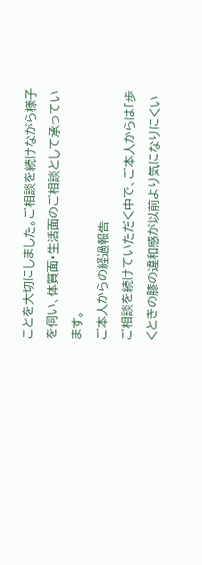ことを大切にしました。ご相談を続けながら様子を伺い、体質面・生活面のご相談として承っています。
ご本人からの経過報告
ご相談を続けていただく中で、ご本人からは「歩くときの膝の違和感が以前より気になりにくい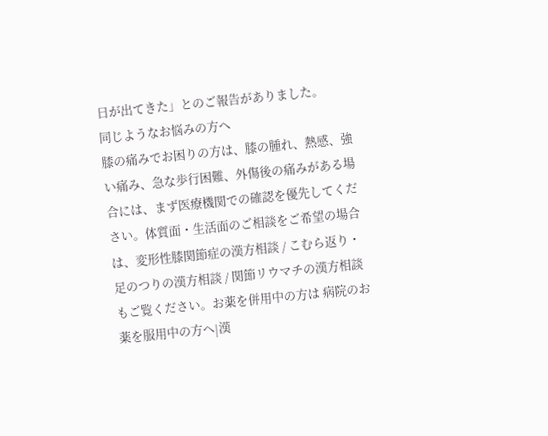日が出てきた」とのご報告がありました。
同じようなお悩みの方へ
膝の痛みでお困りの方は、膝の腫れ、熱感、強い痛み、急な歩行困難、外傷後の痛みがある場合には、まず医療機関での確認を優先してください。体質面・生活面のご相談をご希望の場合は、変形性膝関節症の漢方相談 / こむら返り・足のつりの漢方相談 / 関節リウマチの漢方相談 もご覧ください。お薬を併用中の方は 病院のお薬を服用中の方へ|漢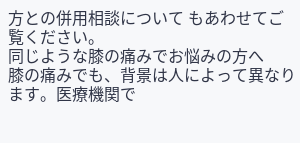方との併用相談について もあわせてご覧ください。
同じような膝の痛みでお悩みの方へ
膝の痛みでも、背景は人によって異なります。医療機関で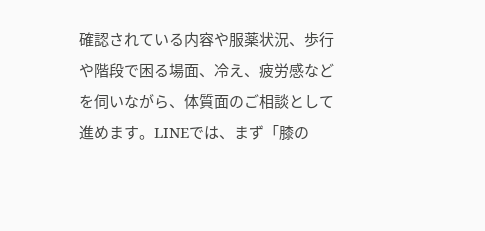確認されている内容や服薬状況、歩行や階段で困る場面、冷え、疲労感などを伺いながら、体質面のご相談として進めます。LINEでは、まず「膝の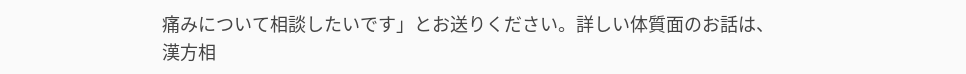痛みについて相談したいです」とお送りください。詳しい体質面のお話は、漢方相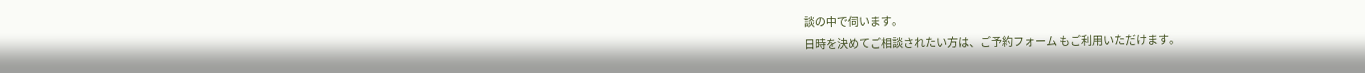談の中で伺います。
日時を決めてご相談されたい方は、ご予約フォーム もご利用いただけます。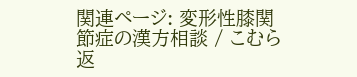関連ページ: 変形性膝関節症の漢方相談 / こむら返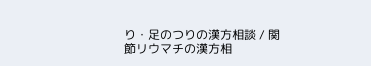り・足のつりの漢方相談 / 関節リウマチの漢方相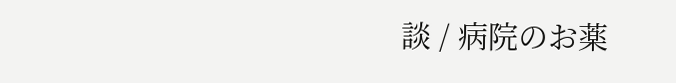談 / 病院のお薬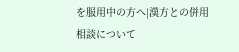を服用中の方へ|漢方との併用相談について